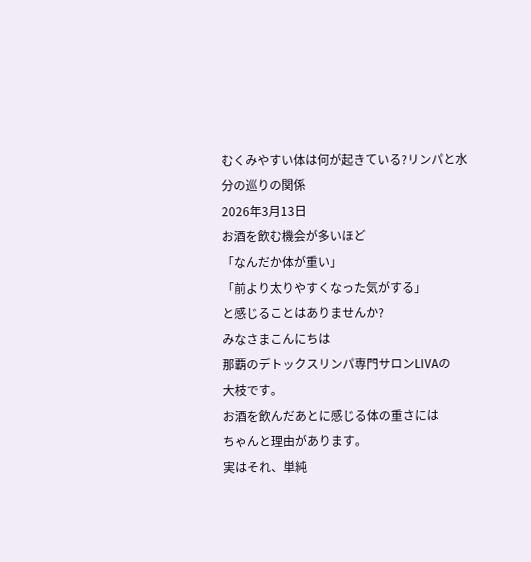むくみやすい体は何が起きている?リンパと水分の巡りの関係
2026年3月13日
お酒を飲む機会が多いほど
「なんだか体が重い」
「前より太りやすくなった気がする」
と感じることはありませんか?
みなさまこんにちは
那覇のデトックスリンパ専門サロンLIVAの
大枝です。
お酒を飲んだあとに感じる体の重さには
ちゃんと理由があります。
実はそれ、単純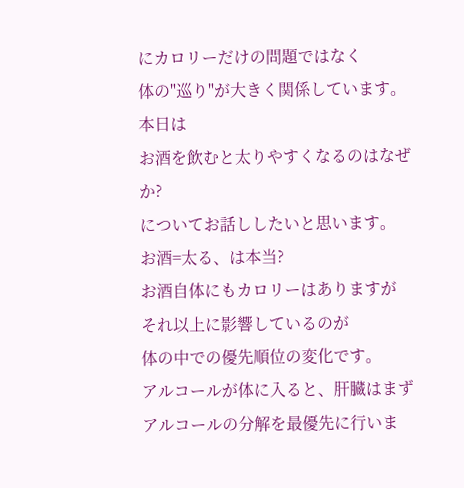にカロリーだけの問題ではなく
体の"巡り"が大きく関係しています。
本日は
お酒を飲むと太りやすくなるのはなぜか?
についてお話ししたいと思います。
お酒=太る、は本当?
お酒自体にもカロリーはありますが
それ以上に影響しているのが
体の中での優先順位の変化です。
アルコールが体に入ると、肝臓はまず
アルコールの分解を最優先に行いま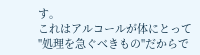す。
これはアルコールが体にとって
"処理を急ぐべきもの"だからで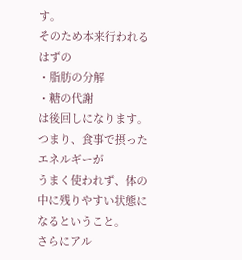す。
そのため本来行われるはずの
・脂肪の分解
・糖の代謝
は後回しになります。
つまり、食事で摂ったエネルギーが
うまく使われず、体の中に残りやすい状態に
なるということ。
さらにアル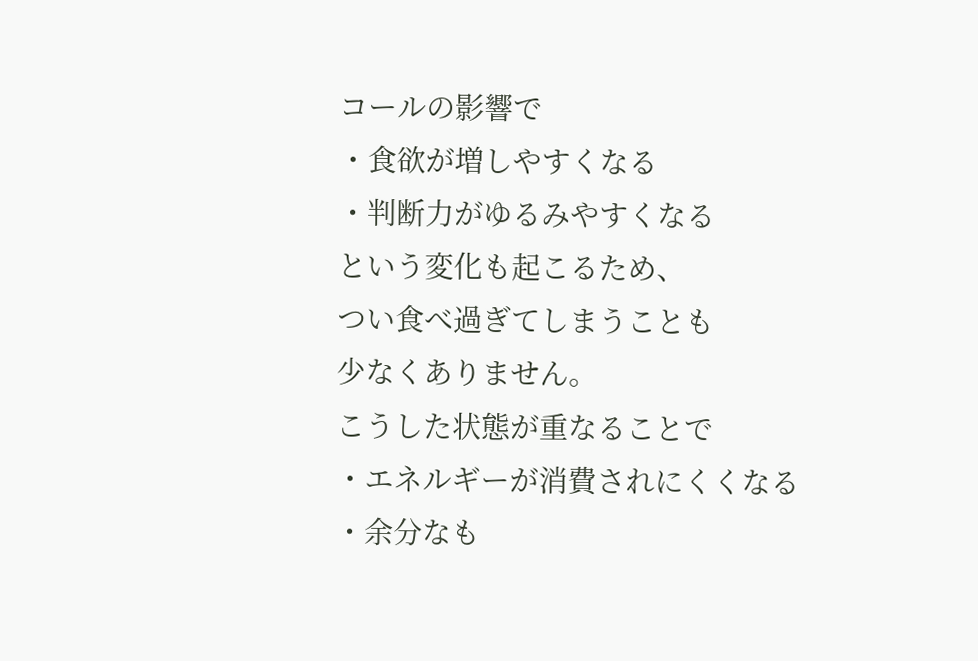コールの影響で
・食欲が増しやすくなる
・判断力がゆるみやすくなる
という変化も起こるため、
つい食べ過ぎてしまうことも
少なくありません。
こうした状態が重なることで
・エネルギーが消費されにくくなる
・余分なも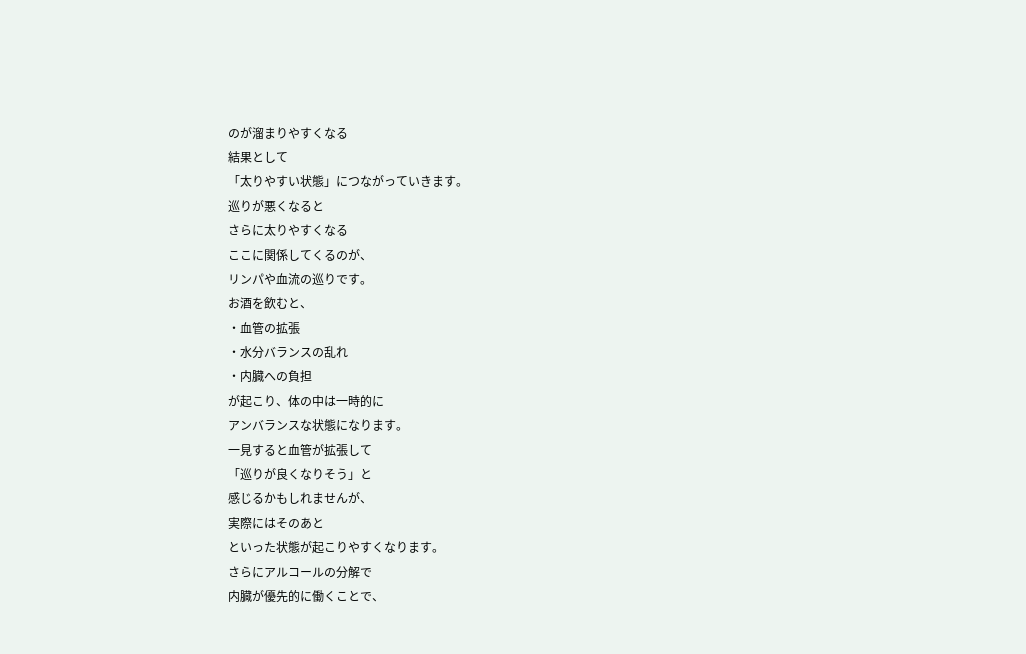のが溜まりやすくなる
結果として
「太りやすい状態」につながっていきます。
巡りが悪くなると
さらに太りやすくなる
ここに関係してくるのが、
リンパや血流の巡りです。
お酒を飲むと、
・血管の拡張
・水分バランスの乱れ
・内臓への負担
が起こり、体の中は一時的に
アンバランスな状態になります。
一見すると血管が拡張して
「巡りが良くなりそう」と
感じるかもしれませんが、
実際にはそのあと
といった状態が起こりやすくなります。
さらにアルコールの分解で
内臓が優先的に働くことで、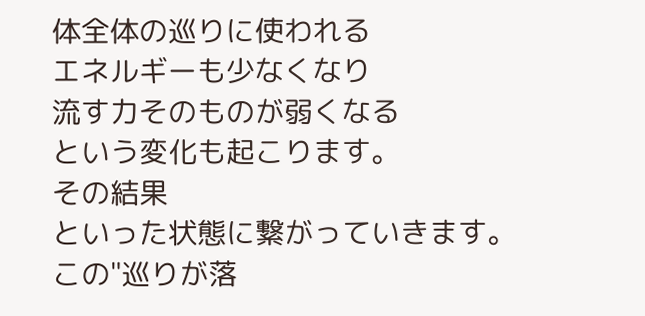体全体の巡りに使われる
エネルギーも少なくなり
流す力そのものが弱くなる
という変化も起こります。
その結果
といった状態に繋がっていきます。
この"巡りが落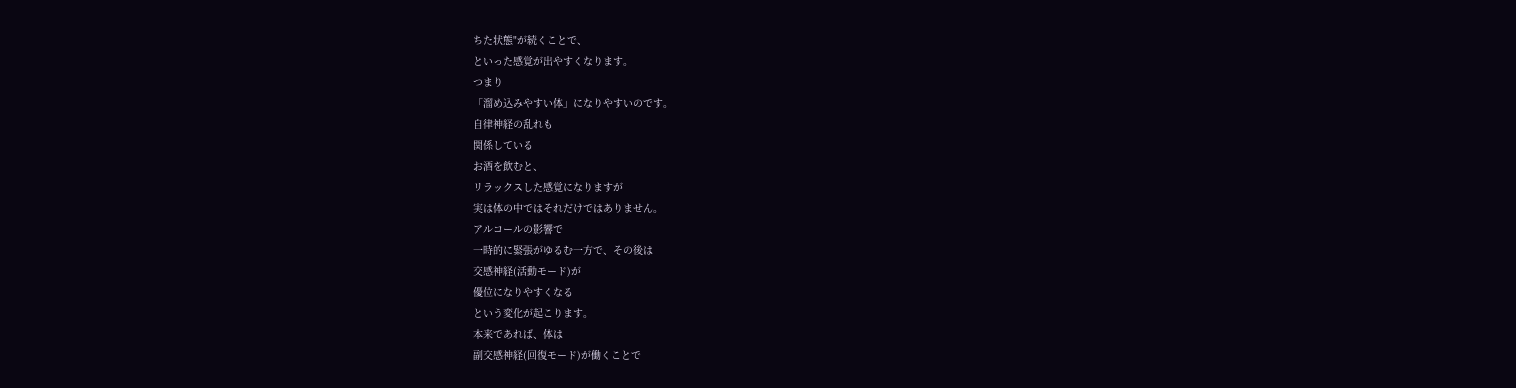ちた状態"が続くことで、
といった感覚が出やすくなります。
つまり
「溜め込みやすい体」になりやすいのです。
自律神経の乱れも
関係している
お酒を飲むと、
リラックスした感覚になりますが
実は体の中ではそれだけではありません。
アルコールの影響で
一時的に緊張がゆるむ一方で、その後は
交感神経(活動モード)が
優位になりやすくなる
という変化が起こります。
本来であれば、体は
副交感神経(回復モード)が働くことで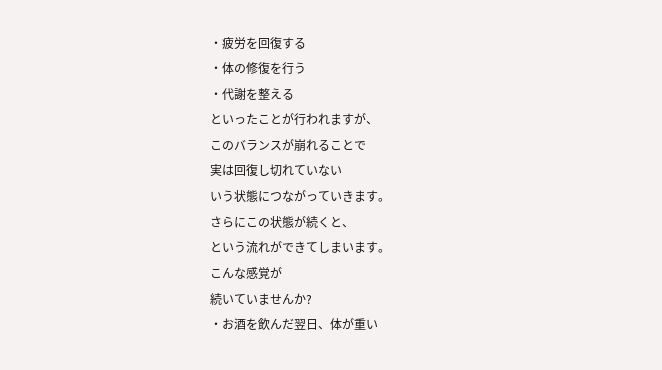・疲労を回復する
・体の修復を行う
・代謝を整える
といったことが行われますが、
このバランスが崩れることで
実は回復し切れていない
いう状態につながっていきます。
さらにこの状態が続くと、
という流れができてしまいます。
こんな感覚が
続いていませんか?
・お酒を飲んだ翌日、体が重い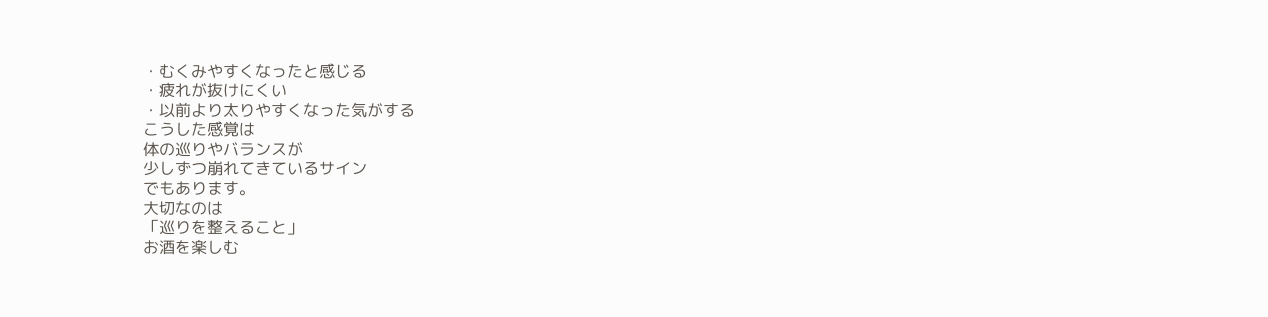・むくみやすくなったと感じる
・疲れが抜けにくい
・以前より太りやすくなった気がする
こうした感覚は
体の巡りやバランスが
少しずつ崩れてきているサイン
でもあります。
大切なのは
「巡りを整えること」
お酒を楽しむ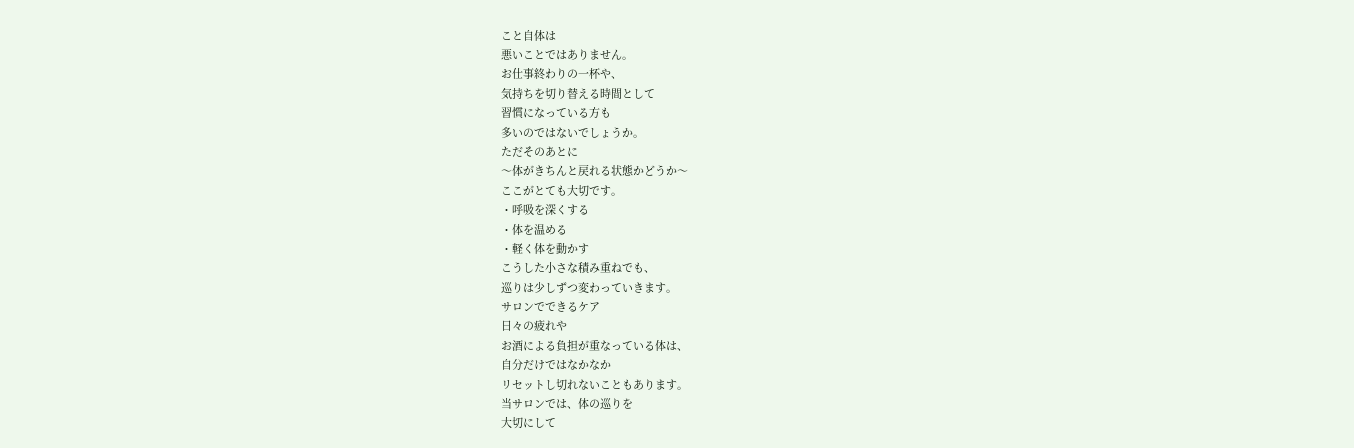こと自体は
悪いことではありません。
お仕事終わりの一杯や、
気持ちを切り替える時間として
習慣になっている方も
多いのではないでしょうか。
ただそのあとに
〜体がきちんと戻れる状態かどうか〜
ここがとても大切です。
・呼吸を深くする
・体を温める
・軽く体を動かす
こうした小さな積み重ねでも、
巡りは少しずつ変わっていきます。
サロンでできるケア
日々の疲れや
お酒による負担が重なっている体は、
自分だけではなかなか
リセットし切れないこともあります。
当サロンでは、体の巡りを
大切にして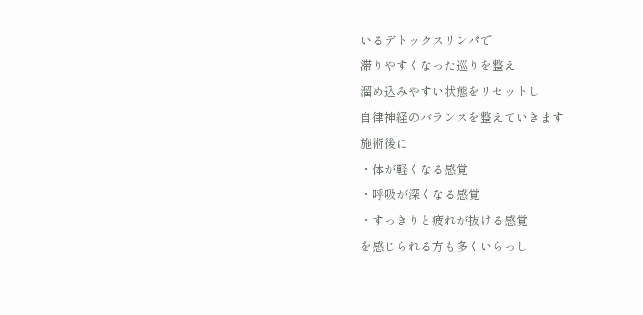いるデトックスリンパで
滞りやすくなった巡りを整え
溜め込みやすい状態をリセットし
自律神経のバランスを整えていきます
施術後に
・体が軽くなる感覚
・呼吸が深くなる感覚
・すっきりと疲れが抜ける感覚
を感じられる方も多くいらっし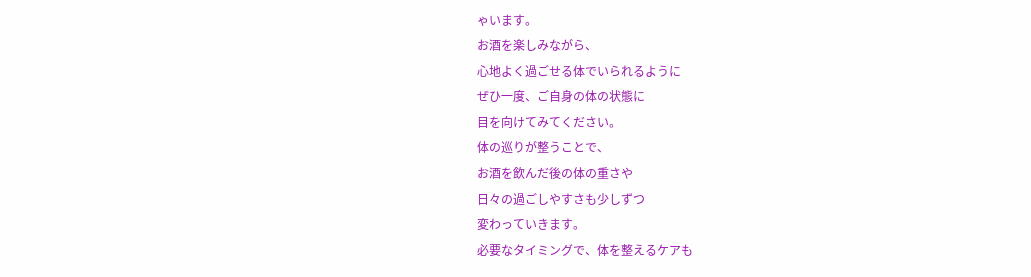ゃいます。
お酒を楽しみながら、
心地よく過ごせる体でいられるように
ぜひ一度、ご自身の体の状態に
目を向けてみてください。
体の巡りが整うことで、
お酒を飲んだ後の体の重さや
日々の過ごしやすさも少しずつ
変わっていきます。
必要なタイミングで、体を整えるケアも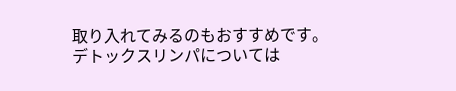取り入れてみるのもおすすめです。
デトックスリンパについては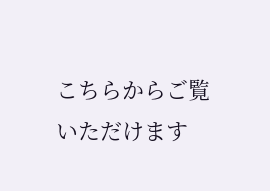こちらからご覧いただけます